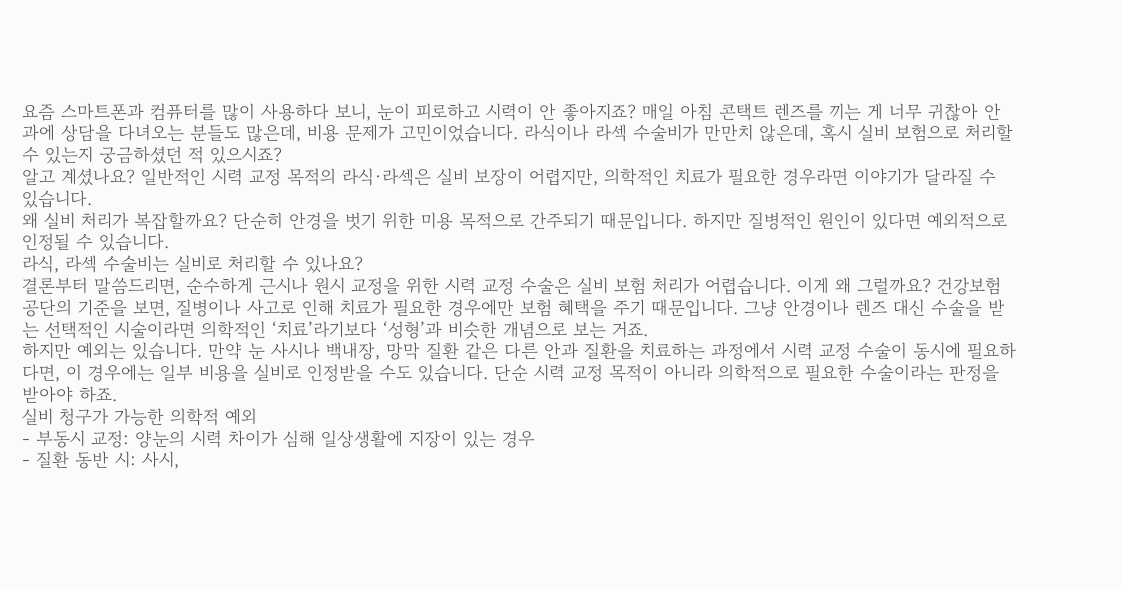요즘 스마트폰과 컴퓨터를 많이 사용하다 보니, 눈이 피로하고 시력이 안 좋아지죠? 매일 아침 콘택트 렌즈를 끼는 게 너무 귀찮아 안과에 상담을 다녀오는 분들도 많은데, 비용 문제가 고민이었습니다. 라식이나 라섹 수술비가 만만치 않은데, 혹시 실비 보험으로 처리할 수 있는지 궁금하셨던 적 있으시죠?
알고 계셨나요? 일반적인 시력 교정 목적의 라식·라섹은 실비 보장이 어렵지만, 의학적인 치료가 필요한 경우라면 이야기가 달라질 수 있습니다.
왜 실비 처리가 복잡할까요? 단순히 안경을 벗기 위한 미용 목적으로 간주되기 때문입니다. 하지만 질병적인 원인이 있다면 예외적으로 인정될 수 있습니다.
라식, 라섹 수술비는 실비로 처리할 수 있나요?
결론부터 말씀드리면, 순수하게 근시나 원시 교정을 위한 시력 교정 수술은 실비 보험 처리가 어렵습니다. 이게 왜 그럴까요? 건강보험공단의 기준을 보면, 질병이나 사고로 인해 치료가 필요한 경우에만 보험 혜택을 주기 때문입니다. 그냥 안경이나 렌즈 대신 수술을 받는 선택적인 시술이라면 의학적인 ‘치료’라기보다 ‘성형’과 비슷한 개념으로 보는 거죠.
하지만 예외는 있습니다. 만약 눈 사시나 백내장, 망막 질환 같은 다른 안과 질환을 치료하는 과정에서 시력 교정 수술이 동시에 필요하다면, 이 경우에는 일부 비용을 실비로 인정받을 수도 있습니다. 단순 시력 교정 목적이 아니라 의학적으로 필요한 수술이라는 판정을 받아야 하죠.
실비 청구가 가능한 의학적 예외
- 부동시 교정: 양눈의 시력 차이가 심해 일상생활에 지장이 있는 경우
- 질환 동반 시: 사시,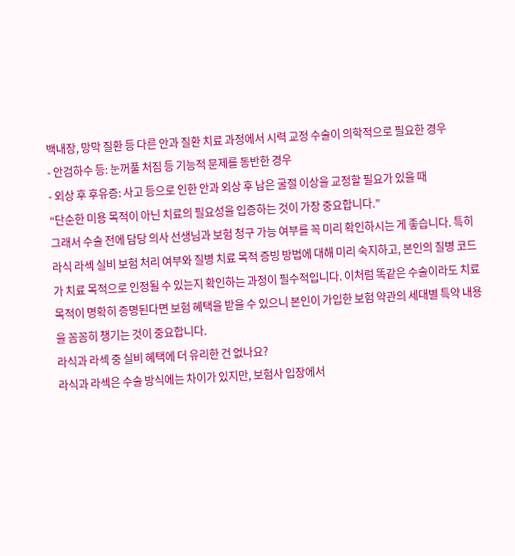백내장, 망막 질환 등 다른 안과 질환 치료 과정에서 시력 교정 수술이 의학적으로 필요한 경우
- 안검하수 등: 눈꺼풀 처짐 등 기능적 문제를 동반한 경우
- 외상 후 후유증: 사고 등으로 인한 안과 외상 후 남은 굴절 이상을 교정할 필요가 있을 때
“단순한 미용 목적이 아닌 치료의 필요성을 입증하는 것이 가장 중요합니다.”
그래서 수술 전에 담당 의사 선생님과 보험 청구 가능 여부를 꼭 미리 확인하시는 게 좋습니다. 특히 라식 라섹 실비 보험 처리 여부와 질병 치료 목적 증빙 방법에 대해 미리 숙지하고, 본인의 질병 코드가 치료 목적으로 인정될 수 있는지 확인하는 과정이 필수적입니다. 이처럼 똑같은 수술이라도 치료 목적이 명확히 증명된다면 보험 혜택을 받을 수 있으니 본인이 가입한 보험 약관의 세대별 특약 내용을 꼼꼼히 챙기는 것이 중요합니다.
라식과 라섹 중 실비 혜택에 더 유리한 건 없나요?
라식과 라섹은 수술 방식에는 차이가 있지만, 보험사 입장에서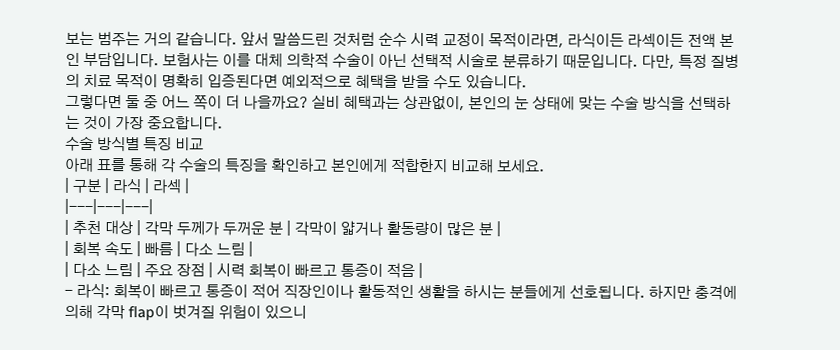보는 범주는 거의 같습니다. 앞서 말씀드린 것처럼 순수 시력 교정이 목적이라면, 라식이든 라섹이든 전액 본인 부담입니다. 보험사는 이를 대체 의학적 수술이 아닌 선택적 시술로 분류하기 때문입니다. 다만, 특정 질병의 치료 목적이 명확히 입증된다면 예외적으로 혜택을 받을 수도 있습니다.
그렇다면 둘 중 어느 쪽이 더 나을까요? 실비 혜택과는 상관없이, 본인의 눈 상태에 맞는 수술 방식을 선택하는 것이 가장 중요합니다.
수술 방식별 특징 비교
아래 표를 통해 각 수술의 특징을 확인하고 본인에게 적합한지 비교해 보세요.
| 구분 | 라식 | 라섹 |
|---|---|---|
| 추천 대상 | 각막 두께가 두꺼운 분 | 각막이 얇거나 활동량이 많은 분 |
| 회복 속도 | 빠름 | 다소 느림 |
| 다소 느림 | 주요 장점 | 시력 회복이 빠르고 통증이 적음 |
- 라식: 회복이 빠르고 통증이 적어 직장인이나 활동적인 생활을 하시는 분들에게 선호됩니다. 하지만 충격에 의해 각막 flap이 벗겨질 위험이 있으니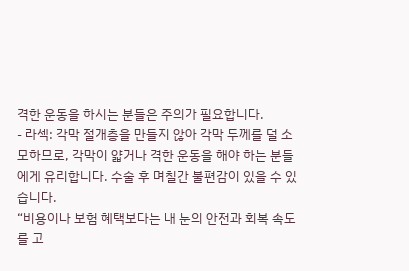격한 운동을 하시는 분들은 주의가 필요합니다.
- 라섹: 각막 절개층을 만들지 않아 각막 두께를 덜 소모하므로, 각막이 얇거나 격한 운동을 해야 하는 분들에게 유리합니다. 수술 후 며칠간 불편감이 있을 수 있습니다.
“비용이나 보험 혜택보다는 내 눈의 안전과 회복 속도를 고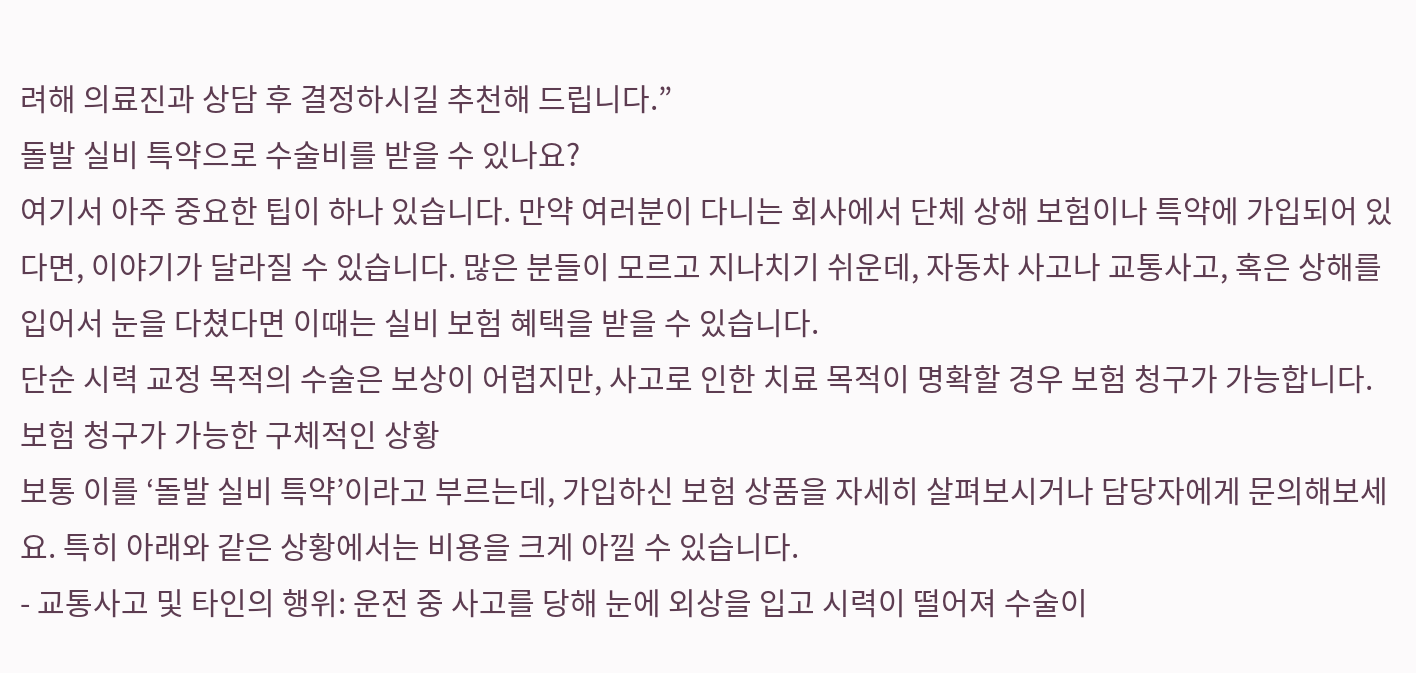려해 의료진과 상담 후 결정하시길 추천해 드립니다.”
돌발 실비 특약으로 수술비를 받을 수 있나요?
여기서 아주 중요한 팁이 하나 있습니다. 만약 여러분이 다니는 회사에서 단체 상해 보험이나 특약에 가입되어 있다면, 이야기가 달라질 수 있습니다. 많은 분들이 모르고 지나치기 쉬운데, 자동차 사고나 교통사고, 혹은 상해를 입어서 눈을 다쳤다면 이때는 실비 보험 혜택을 받을 수 있습니다.
단순 시력 교정 목적의 수술은 보상이 어렵지만, 사고로 인한 치료 목적이 명확할 경우 보험 청구가 가능합니다.
보험 청구가 가능한 구체적인 상황
보통 이를 ‘돌발 실비 특약’이라고 부르는데, 가입하신 보험 상품을 자세히 살펴보시거나 담당자에게 문의해보세요. 특히 아래와 같은 상황에서는 비용을 크게 아낄 수 있습니다.
- 교통사고 및 타인의 행위: 운전 중 사고를 당해 눈에 외상을 입고 시력이 떨어져 수술이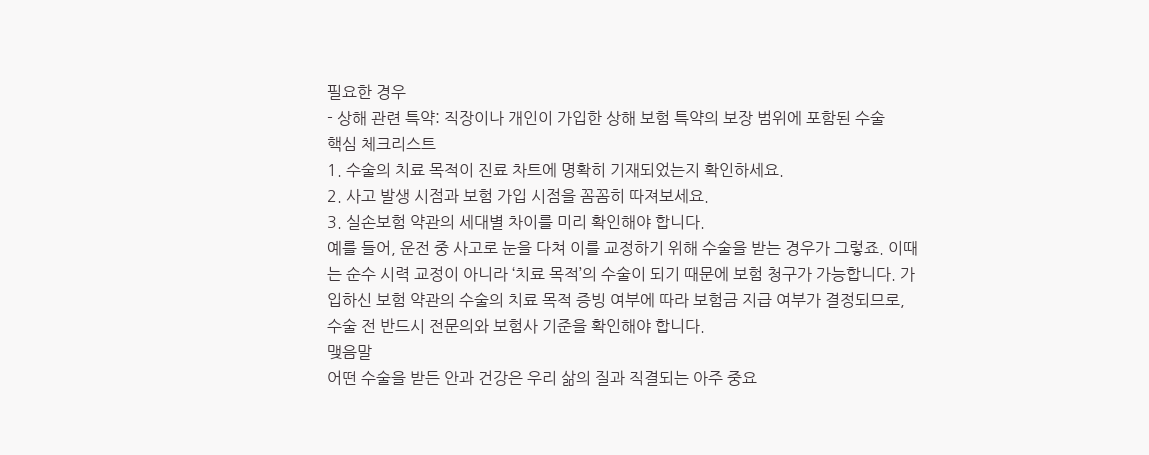필요한 경우
- 상해 관련 특약: 직장이나 개인이 가입한 상해 보험 특약의 보장 범위에 포함된 수술
핵심 체크리스트
1. 수술의 치료 목적이 진료 차트에 명확히 기재되었는지 확인하세요.
2. 사고 발생 시점과 보험 가입 시점을 꼼꼼히 따져보세요.
3. 실손보험 약관의 세대별 차이를 미리 확인해야 합니다.
예를 들어, 운전 중 사고로 눈을 다쳐 이를 교정하기 위해 수술을 받는 경우가 그렇죠. 이때는 순수 시력 교정이 아니라 ‘치료 목적’의 수술이 되기 때문에 보험 청구가 가능합니다. 가입하신 보험 약관의 수술의 치료 목적 증빙 여부에 따라 보험금 지급 여부가 결정되므로, 수술 전 반드시 전문의와 보험사 기준을 확인해야 합니다.
맺음말
어떤 수술을 받든 안과 건강은 우리 삶의 질과 직결되는 아주 중요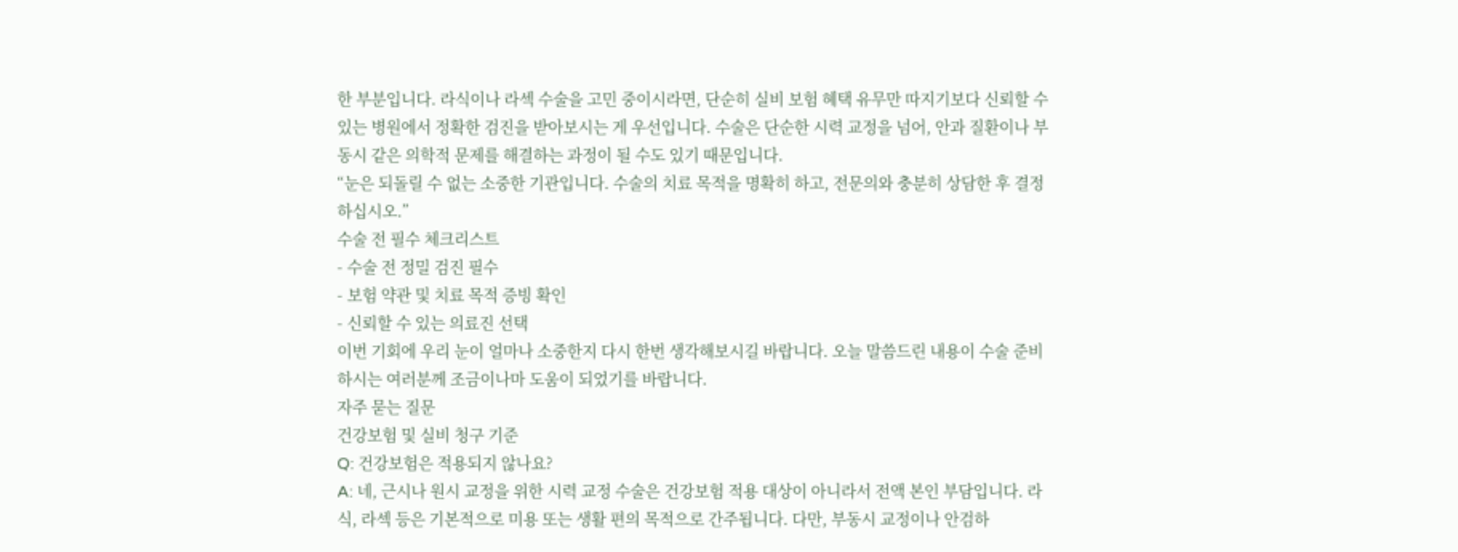한 부분입니다. 라식이나 라섹 수술을 고민 중이시라면, 단순히 실비 보험 혜택 유무만 따지기보다 신뢰할 수 있는 병원에서 정확한 검진을 받아보시는 게 우선입니다. 수술은 단순한 시력 교정을 넘어, 안과 질환이나 부동시 같은 의학적 문제를 해결하는 과정이 될 수도 있기 때문입니다.
“눈은 되돌릴 수 없는 소중한 기관입니다. 수술의 치료 목적을 명확히 하고, 전문의와 충분히 상담한 후 결정하십시오.”
수술 전 필수 체크리스트
- 수술 전 정밀 검진 필수
- 보험 약관 및 치료 목적 증빙 확인
- 신뢰할 수 있는 의료진 선택
이번 기회에 우리 눈이 얼마나 소중한지 다시 한번 생각해보시길 바랍니다. 오늘 말씀드린 내용이 수술 준비하시는 여러분께 조금이나마 도움이 되었기를 바랍니다.
자주 묻는 질문
건강보험 및 실비 청구 기준
Q: 건강보험은 적용되지 않나요?
A: 네, 근시나 원시 교정을 위한 시력 교정 수술은 건강보험 적용 대상이 아니라서 전액 본인 부담입니다. 라식, 라섹 등은 기본적으로 미용 또는 생활 편의 목적으로 간주됩니다. 다만, 부동시 교정이나 안검하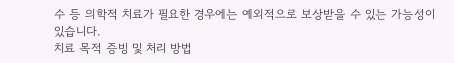수 등 의학적 치료가 필요한 경우에는 예외적으로 보상받을 수 있는 가능성이 있습니다.
치료 목적 증빙 및 처리 방법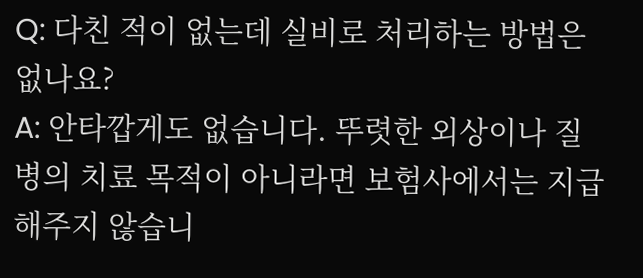Q: 다친 적이 없는데 실비로 처리하는 방법은 없나요?
A: 안타깝게도 없습니다. 뚜렷한 외상이나 질병의 치료 목적이 아니라면 보험사에서는 지급해주지 않습니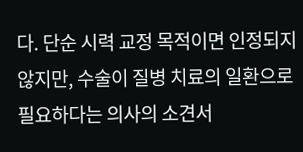다. 단순 시력 교정 목적이면 인정되지 않지만, 수술이 질병 치료의 일환으로 필요하다는 의사의 소견서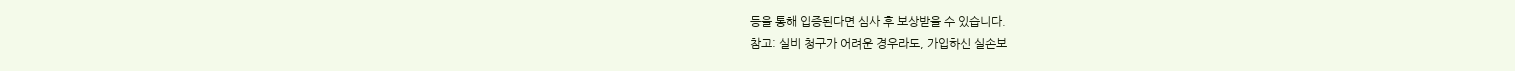등을 통해 입증된다면 심사 후 보상받을 수 있습니다.
참고: 실비 청구가 어려운 경우라도, 가입하신 실손보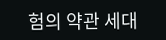험의 약관 세대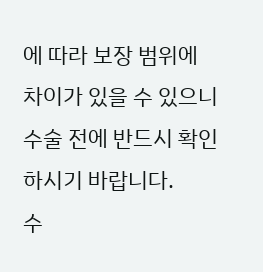에 따라 보장 범위에 차이가 있을 수 있으니 수술 전에 반드시 확인하시기 바랍니다.
수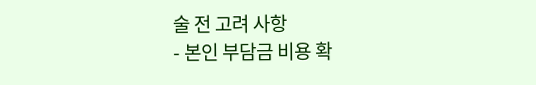술 전 고려 사항
- 본인 부담금 비용 확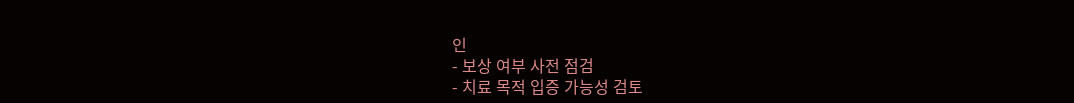인
- 보상 여부 사전 점검
- 치료 목적 입증 가능성 검토